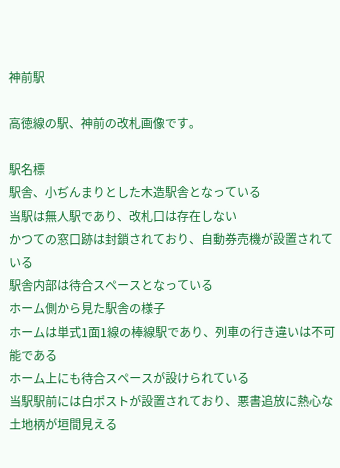神前駅

高徳線の駅、神前の改札画像です。

駅名標
駅舎、小ぢんまりとした木造駅舎となっている
当駅は無人駅であり、改札口は存在しない
かつての窓口跡は封鎖されており、自動券売機が設置されている
駅舎内部は待合スペースとなっている
ホーム側から見た駅舎の様子
ホームは単式1面1線の棒線駅であり、列車の行き違いは不可能である
ホーム上にも待合スペースが設けられている
当駅駅前には白ポストが設置されており、悪書追放に熱心な土地柄が垣間見える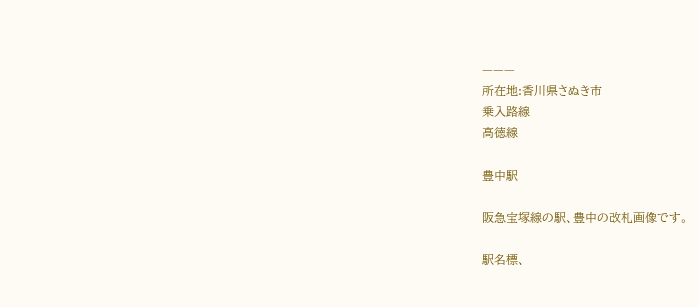———
所在地:香川県さぬき市
乗入路線
高徳線

豊中駅

阪急宝塚線の駅、豊中の改札画像です。

駅名標、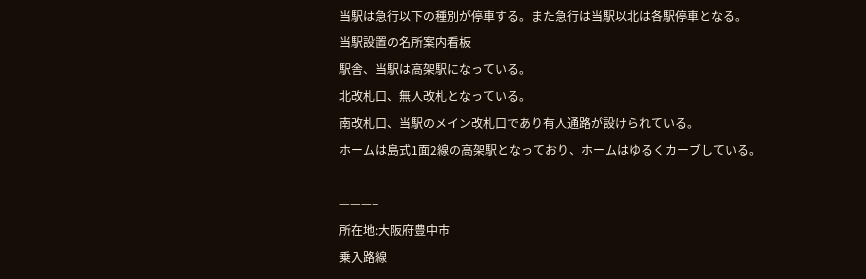当駅は急行以下の種別が停車する。また急行は当駅以北は各駅停車となる。
当駅設置の名所案内看板
駅舎、当駅は高架駅になっている。
北改札口、無人改札となっている。
南改札口、当駅のメイン改札口であり有人通路が設けられている。
ホームは島式1面2線の高架駅となっており、ホームはゆるくカーブしている。

———–
所在地:大阪府豊中市
乗入路線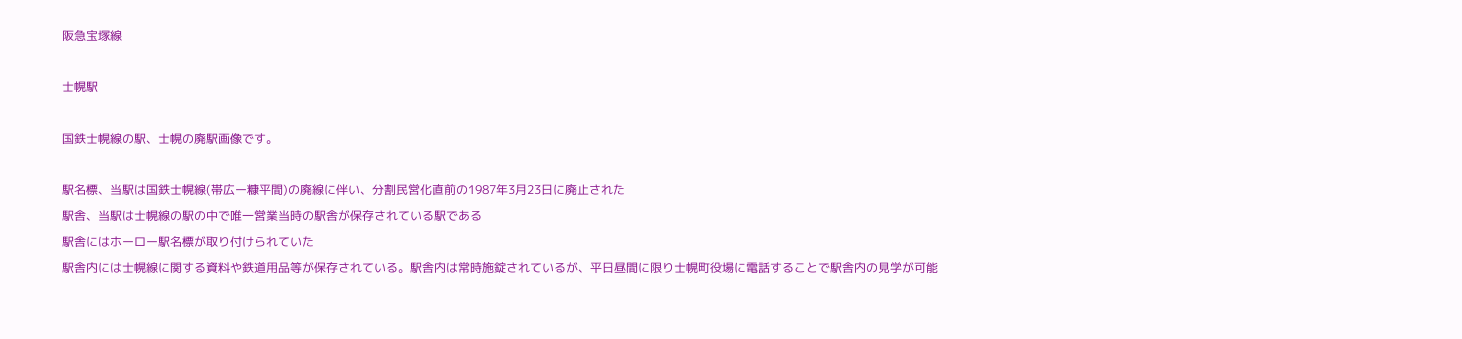阪急宝塚線

士幌駅

国鉄士幌線の駅、士幌の廃駅画像です。

駅名標、当駅は国鉄士幌線(帯広ー糠平間)の廃線に伴い、分割民営化直前の1987年3月23日に廃止された
駅舎、当駅は士幌線の駅の中で唯一営業当時の駅舎が保存されている駅である
駅舎にはホーロー駅名標が取り付けられていた
駅舎内には士幌線に関する資料や鉄道用品等が保存されている。駅舎内は常時施錠されているが、平日昼間に限り士幌町役場に電話することで駅舎内の見学が可能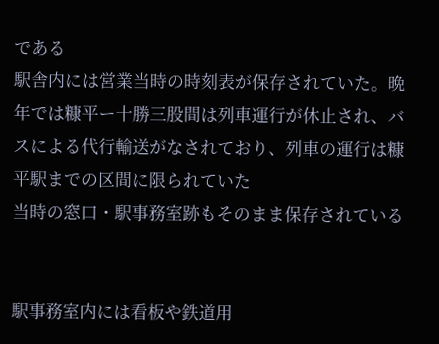である
駅舎内には営業当時の時刻表が保存されていた。晩年では糠平ー十勝三股間は列車運行が休止され、バスによる代行輸送がなされており、列車の運行は糠平駅までの区間に限られていた
当時の窓口・駅事務室跡もそのまま保存されている


駅事務室内には看板や鉄道用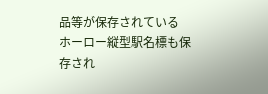品等が保存されている
ホーロー縦型駅名標も保存され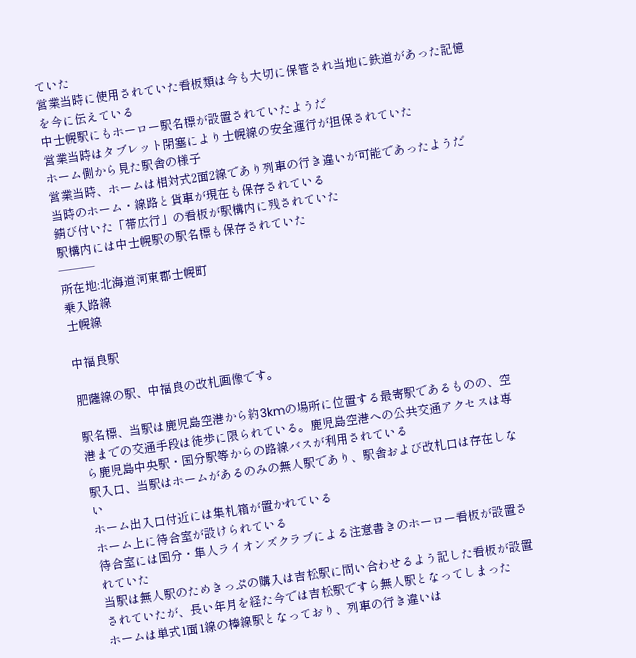ていた
営業当時に使用されていた看板類は今も大切に保管され当地に鉄道があった記憶を今に伝えている
中士幌駅にもホーロー駅名標が設置されていたようだ
営業当時はタブレット閉塞により士幌線の安全運行が担保されていた
ホーム側から見た駅舎の様子
営業当時、ホームは相対式2面2線であり列車の行き違いが可能であったようだ
当時のホーム・線路と貨車が現在も保存されている
錆び付いた「帯広行」の看板が駅構内に残されていた
駅構内には中士幌駅の駅名標も保存されていた
———
所在地:北海道河東郡士幌町
乗入路線
士幌線

中福良駅

肥薩線の駅、中福良の改札画像です。

駅名標、当駅は鹿児島空港から約3kmの場所に位置する最寄駅であるものの、空港までの交通手段は徒歩に限られている。鹿児島空港への公共交通アクセスは専ら鹿児島中央駅・国分駅等からの路線バスが利用されている
駅入口、当駅はホームがあるのみの無人駅であり、駅舎および改札口は存在しない
ホーム出入口付近には集札箱が置かれている
ホーム上に待合室が設けられている
待合室には国分・隼人ライオンズクラブによる注意書きのホーロー看板が設置されていた
当駅は無人駅のためきっぷの購入は吉松駅に問い合わせるよう記した看板が設置されていたが、長い年月を経た今では吉松駅ですら無人駅となってしまった
ホームは単式1面1線の棒線駅となっており、列車の行き違いは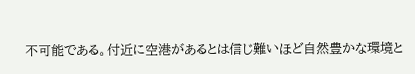不可能である。付近に空港があるとは信じ難いほど自然豊かな環境と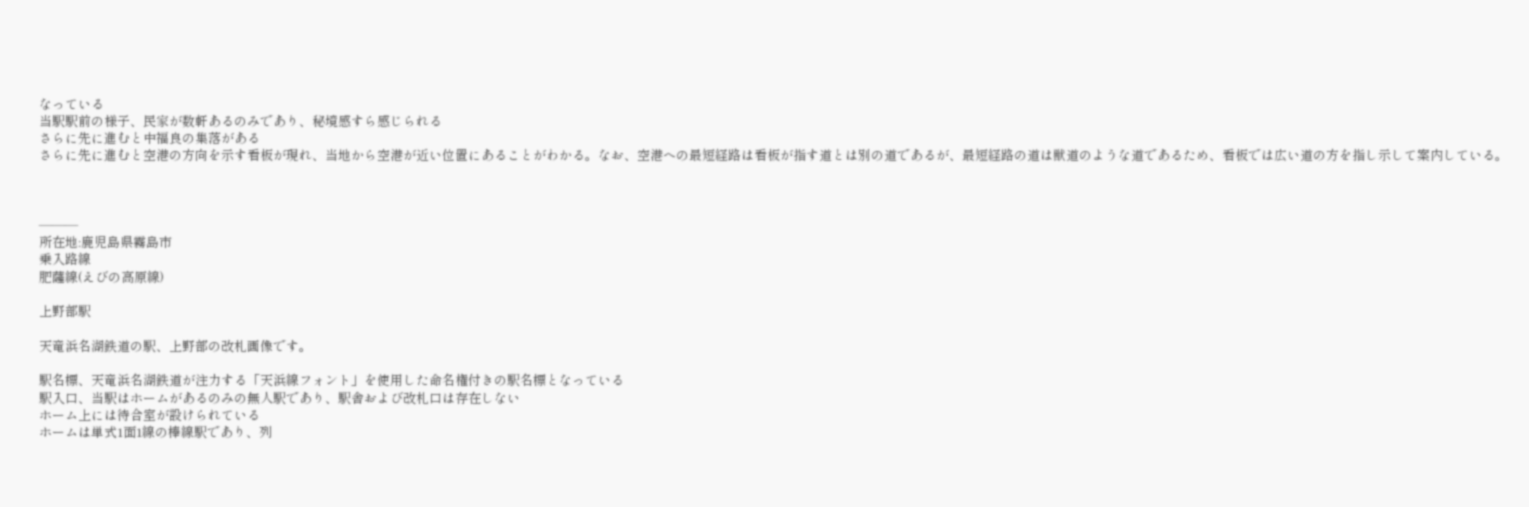なっている
当駅駅前の様子、民家が数軒あるのみであり、秘境感すら感じられる
さらに先に進むと中福良の集落がある
さらに先に進むと空港の方向を示す看板が現れ、当地から空港が近い位置にあることがわかる。なお、空港への最短経路は看板が指す道とは別の道であるが、最短経路の道は獣道のような道であるため、看板では広い道の方を指し示して案内している。



———
所在地:鹿児島県霧島市
乗入路線
肥薩線(えびの高原線)

上野部駅

天竜浜名湖鉄道の駅、上野部の改札画像です。

駅名標、天竜浜名湖鉄道が注力する「天浜線フォント」を使用した命名権付きの駅名標となっている
駅入口、当駅はホームがあるのみの無人駅であり、駅舎および改札口は存在しない
ホーム上には待合室が設けられている
ホームは単式1面1線の棒線駅であり、列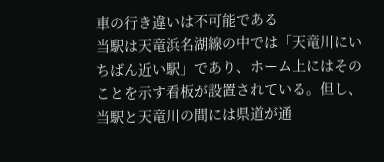車の行き違いは不可能である
当駅は天竜浜名湖線の中では「天竜川にいちばん近い駅」であり、ホーム上にはそのことを示す看板が設置されている。但し、当駅と天竜川の間には県道が通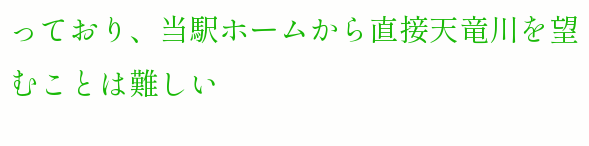っており、当駅ホームから直接天竜川を望むことは難しい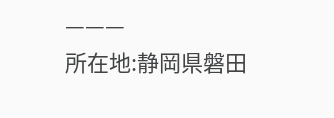———
所在地:静岡県磐田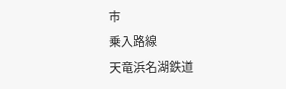市
乗入路線
天竜浜名湖鉄道